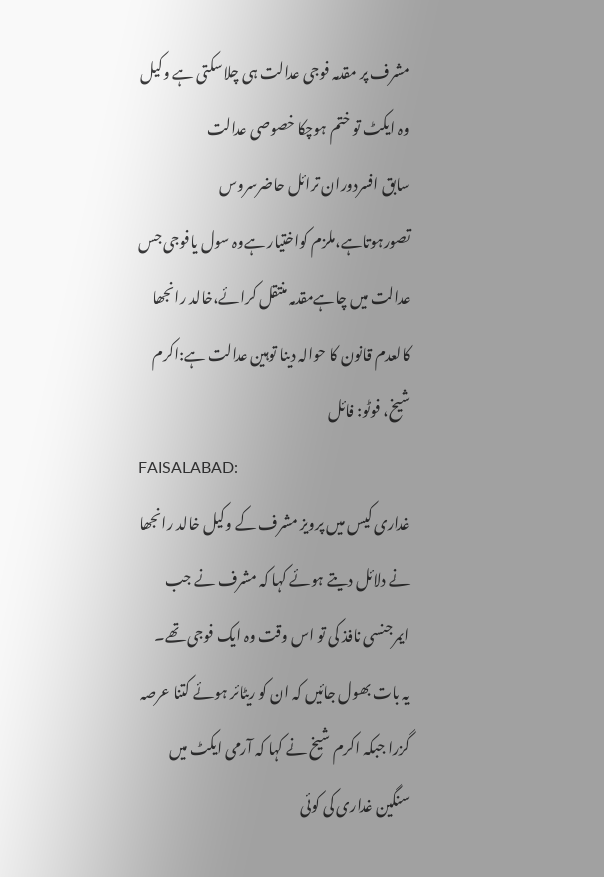مشرف پر مقدمہ فوجی عدالت ہی چلاسکتی ہے وکیل وہ ایکٹ تو ختم ہوچکا خصوصی عدالت
سابق افسردوران ترائل حاضرسروس تصورہوتاہے،ملزم کواختیار ہےوہ سول یافوجی جس عدالت میں چاہےمقدمہ منتقل کرائے،خالد رانجھا
کالعدم قانون کا حوالہ دینا توہین عدالت ہے:اکرم شیخ، فوٹو: فائل
FAISALABAD:
غداری کیس میں پرویز مشرف کے وکیل خالد رانجھا نے دلائل دیتے ہوئے کہا کہ مشرف نے جب ایمرجنسی نافذ کی تو اس وقت وہ ایک فوجی تھے۔
یہ بات بھول جائیں کہ ان کو ریٹائر ہوئے کتنا عرصہ گزرا جبکہ اکرم شیخ نے کہا کہ آرمی ایکٹ میں سنگین غداری کی کوئی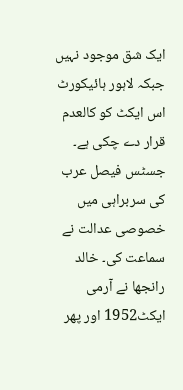ایک شق موجود نہیں جبکہ لاہور ہائیکورٹ اس ایکٹ کو کالعدم قرار دے چکی ہے۔ جسٹس فیصل عرب کی سربراہی میں خصوصی عدالت نے سماعت کی۔ خالد رانجھا نے آرمی ایکٹ1952 اور پھر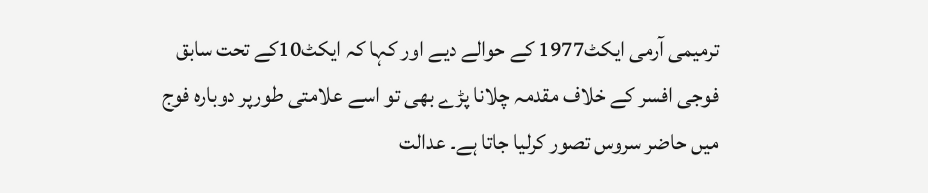ترمیمی آرمی ایکٹ1977 کے حوالے دیے اور کہا کہ ایکٹ10کے تحت سابق فوجی افسر کے خلاف مقدمہ چلانا پڑے بھی تو اسے علامتی طورپر دوبارہ فوج میں حاضر سروس تصور کرلیا جاتا ہے۔ عدالت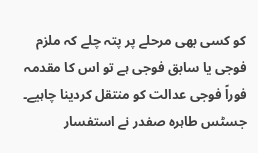کو کسی بھی مرحلے پر پتہ چلے کہ ملزم فوجی یا سابق فوجی ہے تو اس کا مقدمہ فوراً فوجی عدالت کو منتقل کردینا چاہیے۔
جسٹس طاہرہ صفدر نے استفسار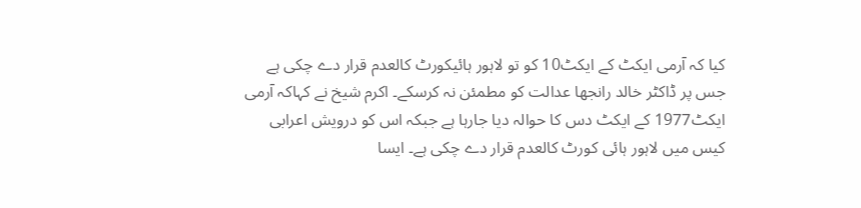کیا کہ آرمی ایکٹ کے ایکٹ10 کو تو لاہور ہائیکورٹ کالعدم قرار دے چکی ہے جس پر ڈاکٹر خالد رانجھا عدالت کو مطمئن نہ کرسکے۔ اکرم شیخ نے کہاکہ آرمی ایکٹ1977 کے ایکٹ دس کا حوالہ دیا جارہا ہے جبکہ اس کو درویش اعرابی کیس میں لاہور ہائی کورٹ کالعدم قرار دے چکی ہے۔ ایسا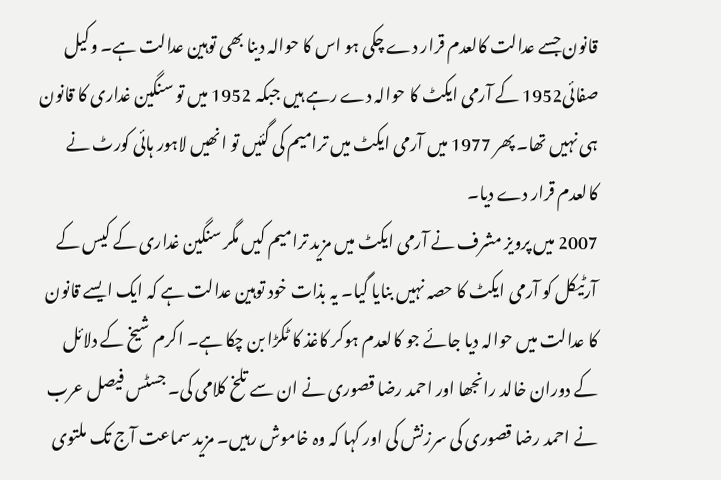قانون جسے عدالت کالعدم قرار دے چکی ہو اس کا حوالہ دینا بھی توہین عدالت ہے۔ وکیل صفائی1952 کے آرمی ایکٹ کا حوالہ دے رہے ہیں جبکہ 1952 میں تو سنگین غداری کا قانون ہی نہیں تھا۔ پھر 1977 میں آرمی ایکٹ میں ترامیم کی گئیں تو انھیں لاہور ہائی کورٹ نے کالعدم قرار دے دیا۔
2007 میں پرویز مشرف نے آرمی ایکٹ میں مزید ترامیم کیں مگر سنگین غداری کے کیس کے آرٹیکل کو آرمی ایکٹ کا حصہ نہیں بنایا گیا۔ یہ بذات خود توہین عدالت ہے کہ ایک ایسے قانون کا عدالت میں حوالہ دیا جائے جو کالعدم ہوکر کاغذ کا ٹکڑا بن چکا ہے۔ اکرم شیخ کے دلائل کے دوران خالد رانجھا اور احمد رضا قصوری نے ان سے تلخ کلامی کی۔ جسٹس فیصل عرب نے احمد رضا قصوری کی سرزنش کی اور کہا کہ وہ خاموش رہیں۔ مزید سماعت آج تک ملتوی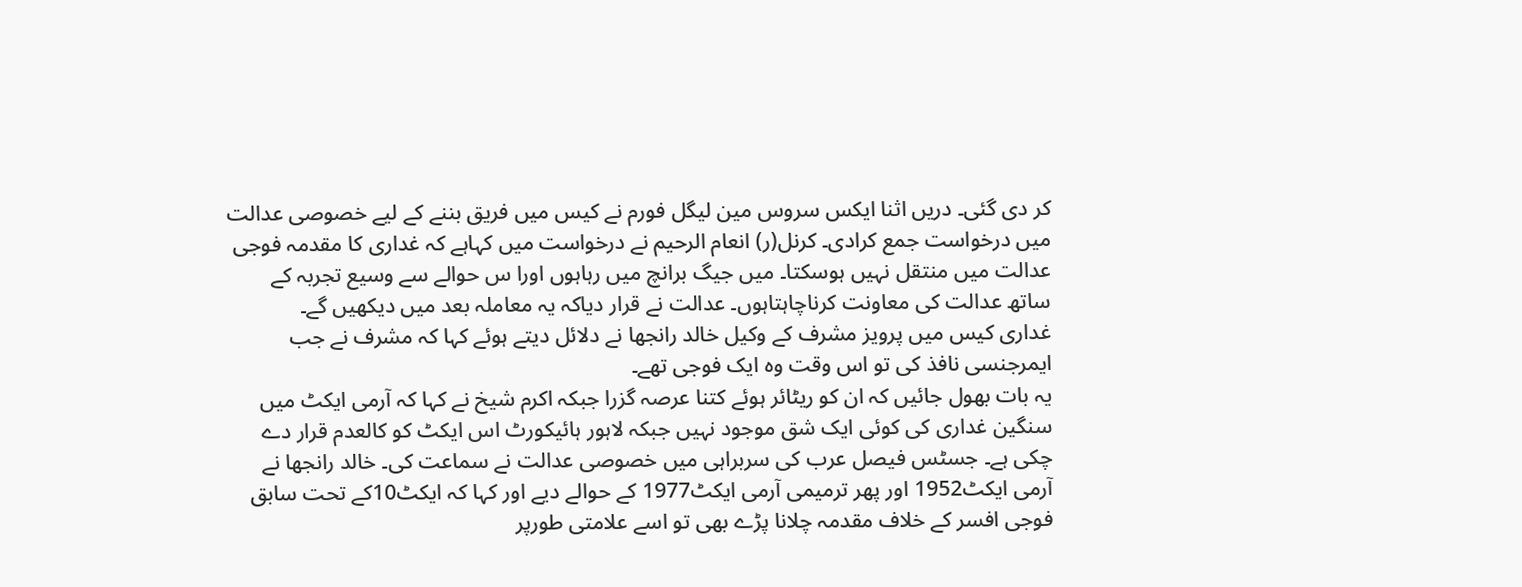کر دی گئی۔ دریں اثنا ایکس سروس مین لیگل فورم نے کیس میں فریق بننے کے لیے خصوصی عدالت میں درخواست جمع کرادی۔ کرنل(ر) انعام الرحیم نے درخواست میں کہاہے کہ غداری کا مقدمہ فوجی عدالت میں منتقل نہیں ہوسکتا۔ میں جیگ برانچ میں رہاہوں اورا س حوالے سے وسیع تجربہ کے ساتھ عدالت کی معاونت کرناچاہتاہوں۔ عدالت نے قرار دیاکہ یہ معاملہ بعد میں دیکھیں گے۔
غداری کیس میں پرویز مشرف کے وکیل خالد رانجھا نے دلائل دیتے ہوئے کہا کہ مشرف نے جب ایمرجنسی نافذ کی تو اس وقت وہ ایک فوجی تھے۔
یہ بات بھول جائیں کہ ان کو ریٹائر ہوئے کتنا عرصہ گزرا جبکہ اکرم شیخ نے کہا کہ آرمی ایکٹ میں سنگین غداری کی کوئی ایک شق موجود نہیں جبکہ لاہور ہائیکورٹ اس ایکٹ کو کالعدم قرار دے چکی ہے۔ جسٹس فیصل عرب کی سربراہی میں خصوصی عدالت نے سماعت کی۔ خالد رانجھا نے آرمی ایکٹ1952 اور پھر ترمیمی آرمی ایکٹ1977 کے حوالے دیے اور کہا کہ ایکٹ10کے تحت سابق فوجی افسر کے خلاف مقدمہ چلانا پڑے بھی تو اسے علامتی طورپر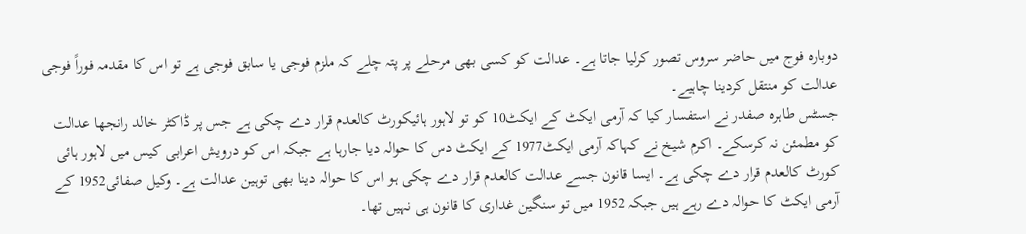دوبارہ فوج میں حاضر سروس تصور کرلیا جاتا ہے۔ عدالت کو کسی بھی مرحلے پر پتہ چلے کہ ملزم فوجی یا سابق فوجی ہے تو اس کا مقدمہ فوراً فوجی عدالت کو منتقل کردینا چاہیے۔
جسٹس طاہرہ صفدر نے استفسار کیا کہ آرمی ایکٹ کے ایکٹ10 کو تو لاہور ہائیکورٹ کالعدم قرار دے چکی ہے جس پر ڈاکٹر خالد رانجھا عدالت کو مطمئن نہ کرسکے۔ اکرم شیخ نے کہاکہ آرمی ایکٹ1977 کے ایکٹ دس کا حوالہ دیا جارہا ہے جبکہ اس کو درویش اعرابی کیس میں لاہور ہائی کورٹ کالعدم قرار دے چکی ہے۔ ایسا قانون جسے عدالت کالعدم قرار دے چکی ہو اس کا حوالہ دینا بھی توہین عدالت ہے۔ وکیل صفائی1952 کے آرمی ایکٹ کا حوالہ دے رہے ہیں جبکہ 1952 میں تو سنگین غداری کا قانون ہی نہیں تھا۔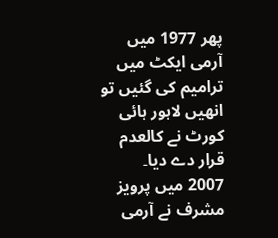پھر 1977 میں آرمی ایکٹ میں ترامیم کی گئیں تو انھیں لاہور ہائی کورٹ نے کالعدم قرار دے دیا۔
2007 میں پرویز مشرف نے آرمی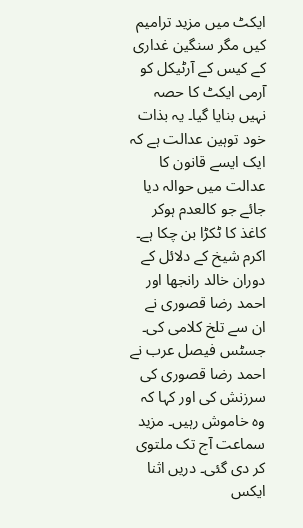ایکٹ میں مزید ترامیم کیں مگر سنگین غداری کے کیس کے آرٹیکل کو آرمی ایکٹ کا حصہ نہیں بنایا گیا۔ یہ بذات خود توہین عدالت ہے کہ ایک ایسے قانون کا عدالت میں حوالہ دیا جائے جو کالعدم ہوکر کاغذ کا ٹکڑا بن چکا ہے۔ اکرم شیخ کے دلائل کے دوران خالد رانجھا اور احمد رضا قصوری نے ان سے تلخ کلامی کی۔ جسٹس فیصل عرب نے احمد رضا قصوری کی سرزنش کی اور کہا کہ وہ خاموش رہیں۔ مزید سماعت آج تک ملتوی کر دی گئی۔ دریں اثنا ایکس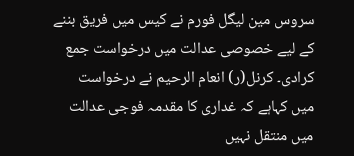سروس مین لیگل فورم نے کیس میں فریق بننے کے لیے خصوصی عدالت میں درخواست جمع کرادی۔ کرنل(ر) انعام الرحیم نے درخواست میں کہاہے کہ غداری کا مقدمہ فوجی عدالت میں منتقل نہیں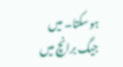ہوسکتا۔ میں جیگ برانچ میں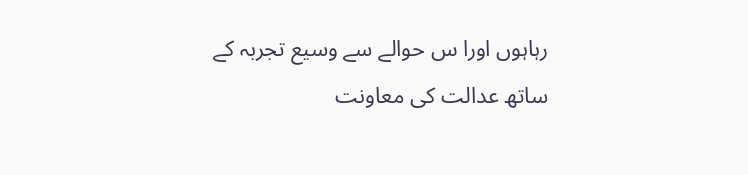رہاہوں اورا س حوالے سے وسیع تجربہ کے ساتھ عدالت کی معاونت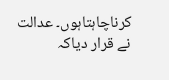کرناچاہتاہوں۔ عدالت نے قرار دیاکہ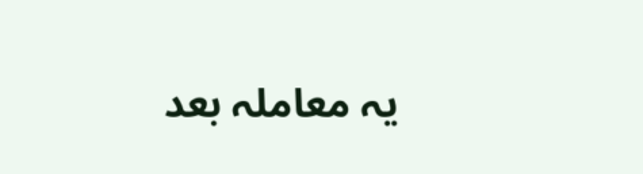یہ معاملہ بعد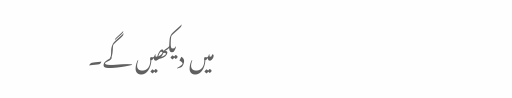میں دیکھیں گے۔